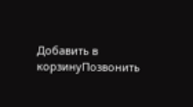Добавить в корзинуПозвонить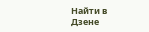Найти в Дзене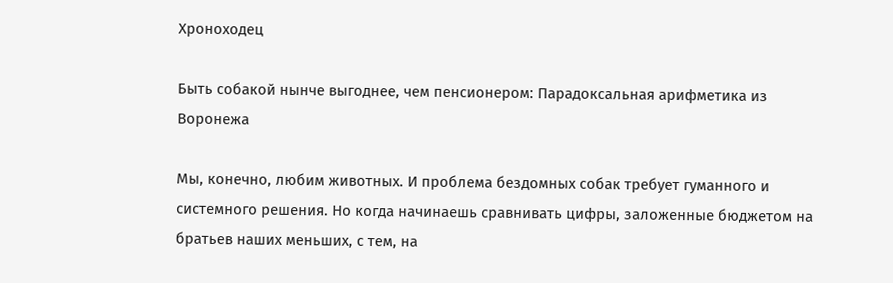Хроноходец

Быть собакой нынче выгоднее, чем пенсионером: Парадоксальная арифметика из Воронежа

Мы, конечно, любим животных. И проблема бездомных собак требует гуманного и системного решения. Но когда начинаешь сравнивать цифры, заложенные бюджетом на братьев наших меньших, с тем, на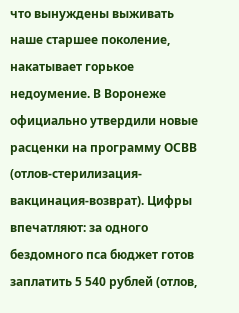что вынуждены выживать наше старшее поколение, накатывает горькое недоумение. В Воронеже официально утвердили новые расценки на программу ОСВВ (отлов-стерилизация-вакцинация-возврат). Цифры впечатляют: за одного бездомного пса бюджет готов заплатить 5 540 рублей (отлов,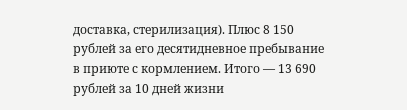доставка, стерилизация). Плюс 8 150 рублей за его десятидневное пребывание в приюте с кормлением. Итого — 13 690 рублей за 10 дней жизни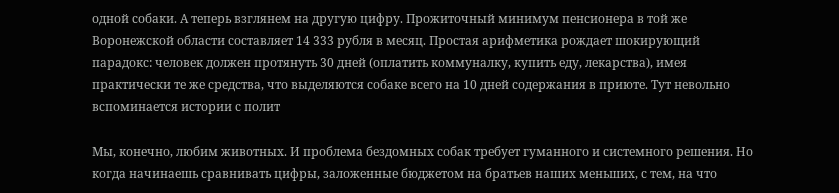одной собаки. А теперь взглянем на другую цифру. Прожиточный минимум пенсионера в той же Воронежской области составляет 14 333 рубля в месяц. Простая арифметика рождает шокирующий парадокс: человек должен протянуть 30 дней (оплатить коммуналку, купить еду, лекарства), имея практически те же средства, что выделяются собаке всего на 10 дней содержания в приюте. Тут невольно вспоминается истории с полит

Мы, конечно, любим животных. И проблема бездомных собак требует гуманного и системного решения. Но когда начинаешь сравнивать цифры, заложенные бюджетом на братьев наших меньших, с тем, на что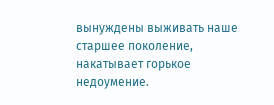вынуждены выживать наше старшее поколение, накатывает горькое недоумение.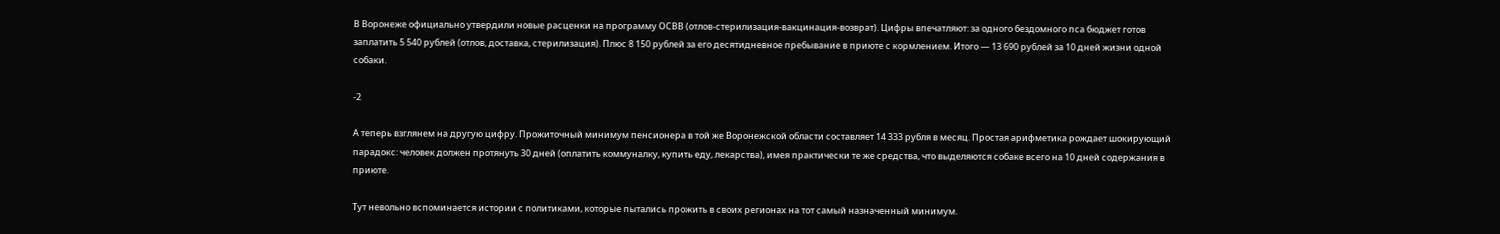В Воронеже официально утвердили новые расценки на программу ОСВВ (отлов-стерилизация-вакцинация-возврат). Цифры впечатляют: за одного бездомного пса бюджет готов заплатить 5 540 рублей (отлов, доставка, стерилизация). Плюс 8 150 рублей за его десятидневное пребывание в приюте с кормлением. Итого — 13 690 рублей за 10 дней жизни одной собаки.

-2

А теперь взглянем на другую цифру. Прожиточный минимум пенсионера в той же Воронежской области составляет 14 333 рубля в месяц. Простая арифметика рождает шокирующий парадокс: человек должен протянуть 30 дней (оплатить коммуналку, купить еду, лекарства), имея практически те же средства, что выделяются собаке всего на 10 дней содержания в приюте.

Тут невольно вспоминается истории с политиками, которые пытались прожить в своих регионах на тот самый назначенный минимум.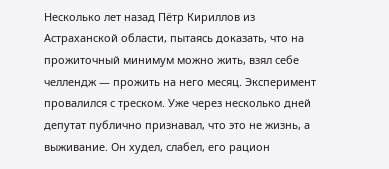Несколько лет назад Пётр Кириллов из Астраханской области, пытаясь доказать, что на прожиточный минимум можно жить, взял себе челлендж — прожить на него месяц. Эксперимент провалился с треском. Уже через несколько дней депутат публично признавал, что это не жизнь, а выживание. Он худел, слабел, его рацион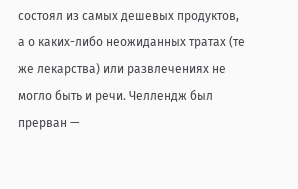состоял из самых дешевых продуктов, а о каких-либо неожиданных тратах (те же лекарства) или развлечениях не могло быть и речи. Челлендж был прерван —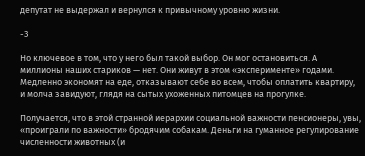депутат не выдержал и вернулся к привычному уровню жизни.

-3

Но ключевое в том, что у него был такой выбор. Он мог остановиться. А миллионы наших стариков — нет. Они живут в этом «эксперименте» годами. Медленно экономят на еде, отказывают себе во всем, чтобы оплатить квартиру, и молча завидуют, глядя на сытых ухоженных питомцев на прогулке.

Получается, что в этой странной иерархии социальной важности пенсионеры, увы, «проиграли по важности» бродячим собакам. Деньги на гуманное регулирование численности животных (и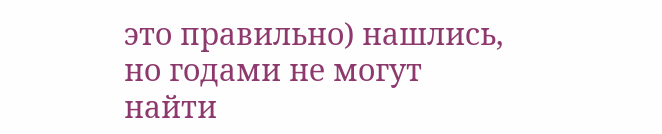это правильно) нашлись, но годами не могут найти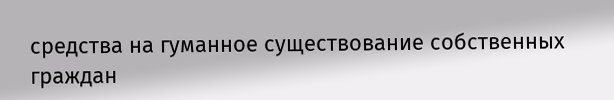средства на гуманное существование собственных граждан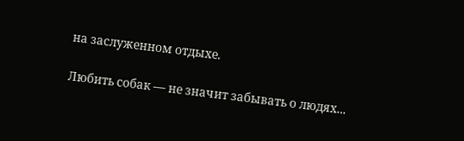на заслуженном отдыхе.

Любить собак — не значит забывать о людях...